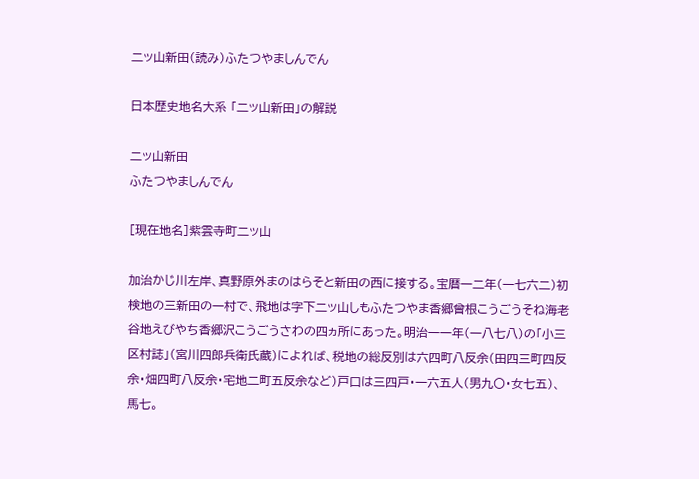二ッ山新田(読み)ふたつやましんでん

日本歴史地名大系 「二ッ山新田」の解説

二ッ山新田
ふたつやましんでん

[現在地名]紫雲寺町二ッ山

加治かじ川左岸、真野原外まのはらそと新田の西に接する。宝暦一二年(一七六二)初検地の三新田の一村で、飛地は字下二ッ山しもふたつやま香郷曾根こうごうそね海老谷地えびやち香郷沢こうごうさわの四ヵ所にあった。明治一一年(一八七八)の「小三区村誌」(宮川四郎兵衛氏蔵)によれば、税地の総反別は六四町八反余(田四三町四反余・畑四町八反余・宅地二町五反余など)戸口は三四戸・一六五人(男九〇・女七五)、馬七。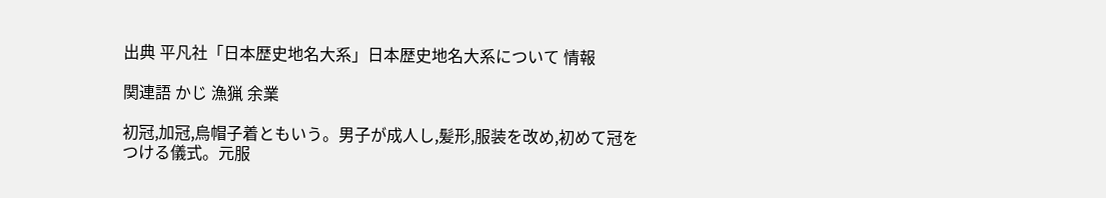出典 平凡社「日本歴史地名大系」日本歴史地名大系について 情報

関連語 かじ 漁猟 余業

初冠,加冠,烏帽子着ともいう。男子が成人し,髪形,服装を改め,初めて冠をつける儀式。元服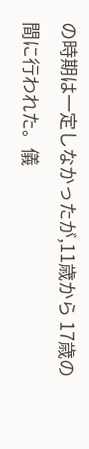の時期は一定しなかったが,11歳から 17歳の間に行われた。儀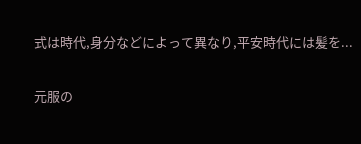式は時代,身分などによって異なり,平安時代には髪を...

元服の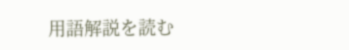用語解説を読む